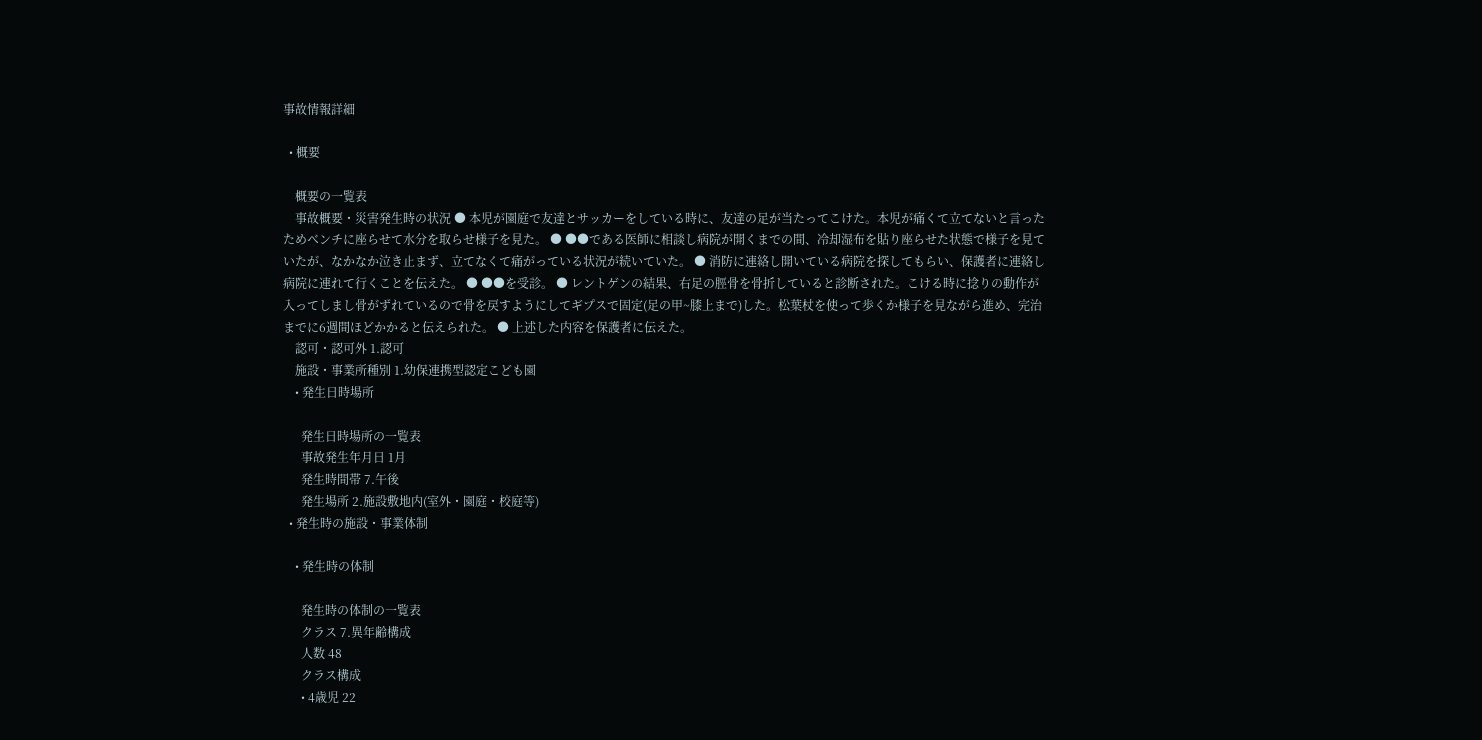事故情報詳細

  • 概要

    概要の一覧表
    事故概要・災害発生時の状況 ● 本児が園庭で友達とサッカーをしている時に、友達の足が当たってこけた。本児が痛くて立てないと言ったためベンチに座らせて水分を取らせ様子を見た。 ● ●●である医師に相談し病院が開くまでの間、冷却湿布を貼り座らせた状態で様子を見ていたが、なかなか泣き止まず、立てなくて痛がっている状況が続いていた。 ● 消防に連絡し開いている病院を探してもらい、保護者に連絡し病院に連れて行くことを伝えた。 ● ●●を受診。 ● レントゲンの結果、右足の脛骨を骨折していると診断された。こける時に捻りの動作が入ってしまし骨がずれているので骨を戻すようにしてギプスで固定(足の甲~膝上まで)した。松葉杖を使って歩くか様子を見ながら進め、完治までに6週間ほどかかると伝えられた。 ● 上述した内容を保護者に伝えた。
    認可・認可外 1.認可
    施設・事業所種別 1.幼保連携型認定こども園
    • 発生日時場所

      発生日時場所の一覧表
      事故発生年月日 1月
      発生時間帯 7.午後
      発生場所 2.施設敷地内(室外・園庭・校庭等)
  • 発生時の施設・事業体制

    • 発生時の体制

      発生時の体制の一覧表
      クラス 7.異年齢構成
      人数 48
      クラス構成
      • 4歳児 22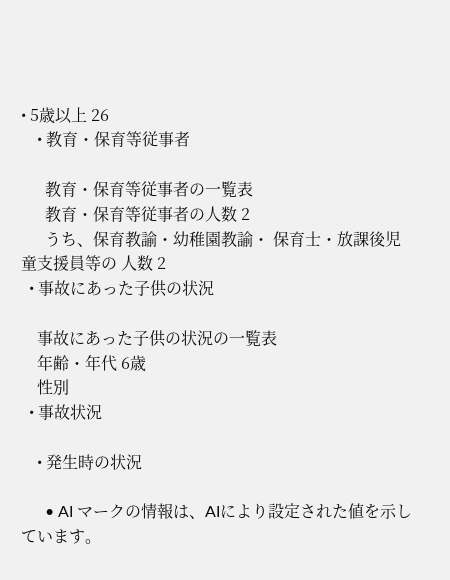• 5歳以上 26
    • 教育・保育等従事者

      教育・保育等従事者の一覧表
      教育・保育等従事者の人数 2
      うち、保育教諭・幼稚園教諭・ 保育士・放課後児童支援員等の 人数 2
  • 事故にあった子供の状況

    事故にあった子供の状況の一覧表
    年齢・年代 6歳
    性別
  • 事故状況

    • 発生時の状況

      • AI マークの情報は、AIにより設定された値を示しています。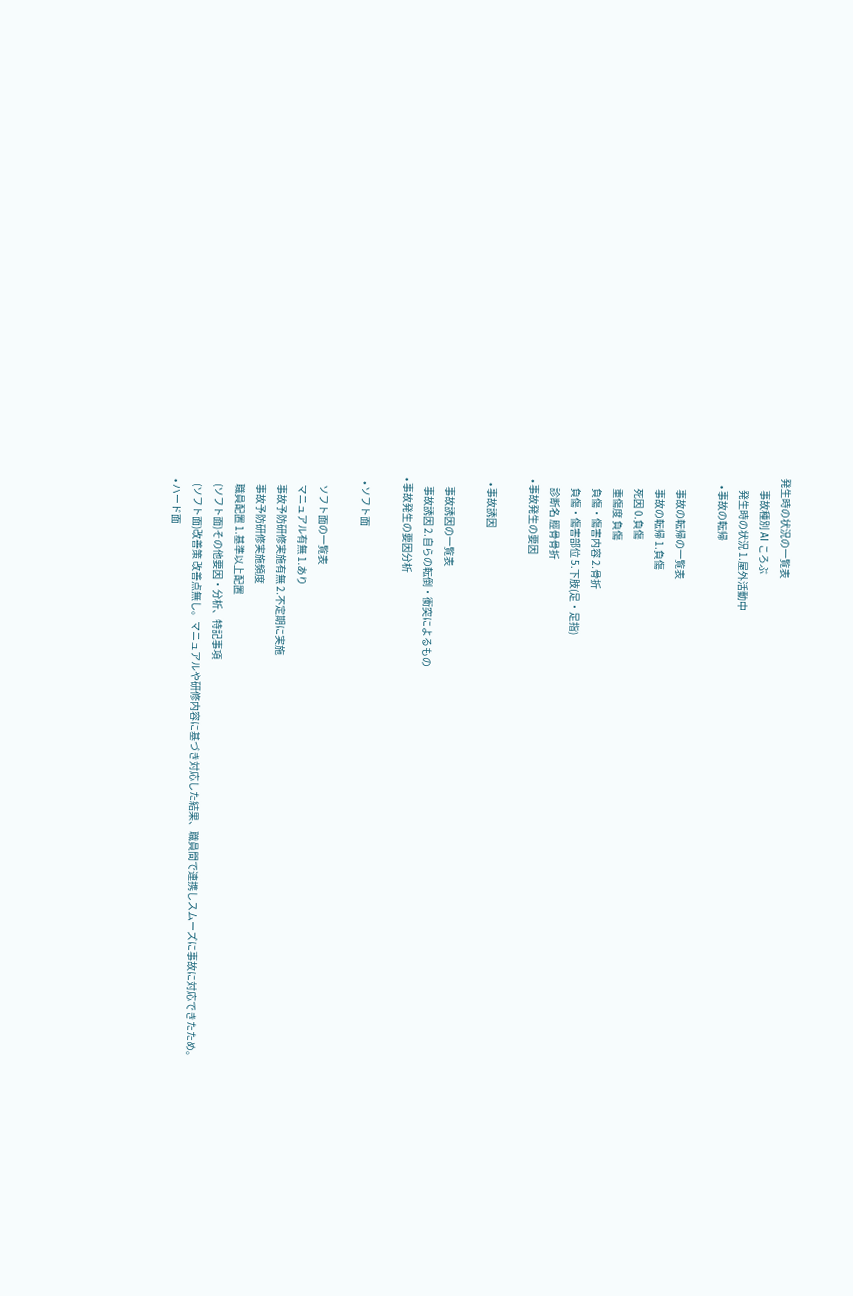発生時の状況の一覧表
      事故種別 AI ころぶ
      発生時の状況 1.屋外活動中
    • 事故の転帰

      事故の転帰の一覧表
      事故の転帰 1.負傷
      死因 0.負傷
      重傷度 負傷
      負傷・傷害内容 2.骨折
      負傷・傷害部位 5.下肢(足・足指)
      診断名 脛骨骨折
  • 事故発生の要因

    • 事故誘因

      事故誘因の一覧表
      事故誘因 2.自らの転倒・衝突によるもの
  • 事故発生の要因分析

    • ソフト面

      ソフト面の一覧表
      マニュアル有無 1.あり
      事故予防研修実施有無 2.不定期に実施
      事故予防研修実施頻度
      職員配置 1.基準以上配置
      (ソフト面)その他要因・分析、特記事項
      (ソフト面)改善策 改善点無し。マニュアルや研修内容に基づき対応した結果、職員間で連携しスムーズに事故に対応できたため。
    • ハード面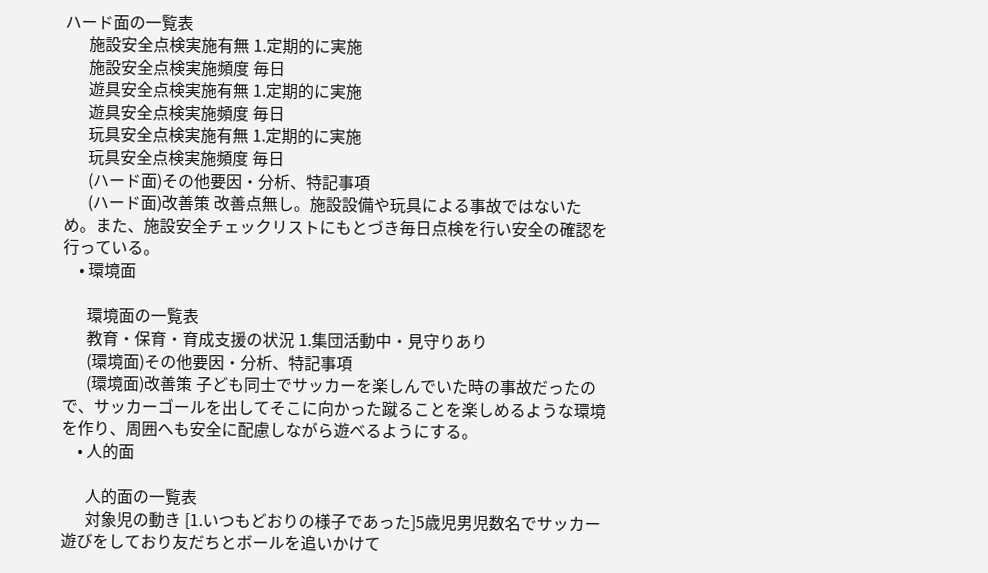ハード面の一覧表
      施設安全点検実施有無 1.定期的に実施
      施設安全点検実施頻度 毎日
      遊具安全点検実施有無 1.定期的に実施
      遊具安全点検実施頻度 毎日
      玩具安全点検実施有無 1.定期的に実施
      玩具安全点検実施頻度 毎日
      (ハード面)その他要因・分析、特記事項
      (ハード面)改善策 改善点無し。施設設備や玩具による事故ではないため。また、施設安全チェックリストにもとづき毎日点検を行い安全の確認を行っている。
    • 環境面

      環境面の一覧表
      教育・保育・育成支援の状況 1.集団活動中・見守りあり
      (環境面)その他要因・分析、特記事項
      (環境面)改善策 子ども同士でサッカーを楽しんでいた時の事故だったので、サッカーゴールを出してそこに向かった蹴ることを楽しめるような環境を作り、周囲へも安全に配慮しながら遊べるようにする。
    • 人的面

      人的面の一覧表
      対象児の動き [1.いつもどおりの様子であった]5歳児男児数名でサッカー遊びをしており友だちとボールを追いかけて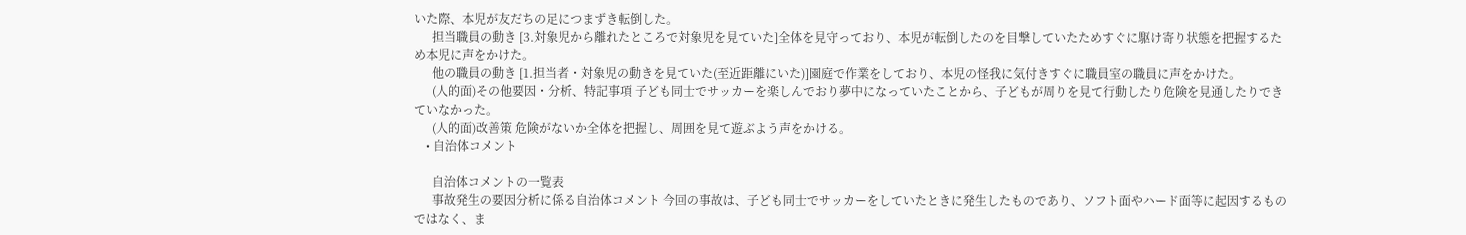いた際、本児が友だちの足につまずき転倒した。
      担当職員の動き [3.対象児から離れたところで対象児を見ていた]全体を見守っており、本児が転倒したのを目撃していたためすぐに駆け寄り状態を把握するため本児に声をかけた。
      他の職員の動き [1.担当者・対象児の動きを見ていた(至近距離にいた)]園庭で作業をしており、本児の怪我に気付きすぐに職員室の職員に声をかけた。
      (人的面)その他要因・分析、特記事項 子ども同士でサッカーを楽しんでおり夢中になっていたことから、子どもが周りを見て行動したり危険を見通したりできていなかった。
      (人的面)改善策 危険がないか全体を把握し、周囲を見て遊ぶよう声をかける。
    • 自治体コメント

      自治体コメントの一覧表
      事故発生の要因分析に係る自治体コメント 今回の事故は、子ども同士でサッカーをしていたときに発生したものであり、ソフト面やハード面等に起因するものではなく、ま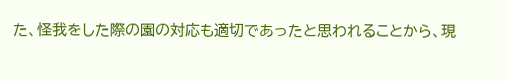た、怪我をした際の園の対応も適切であったと思われることから、現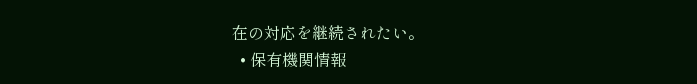在の対応を継続されたい。
  • 保有機関情報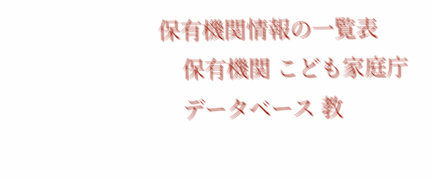保有機関情報の一覧表
    保有機関 こども家庭庁
    データベース 教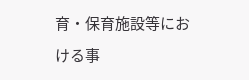育・保育施設等における事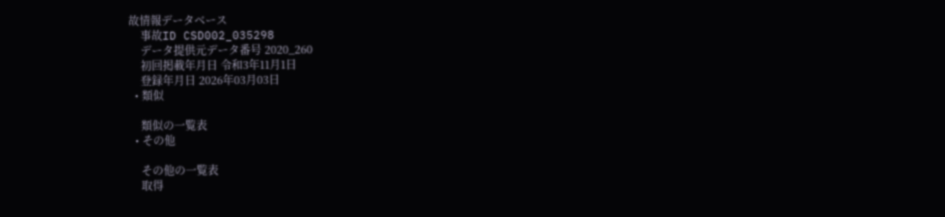故情報データベース
    事故ID CSD002_035298
    データ提供元データ番号 2020_260
    初回掲載年月日 令和3年11月1日
    登録年月日 2026年03月03日
  • 類似

    類似の一覧表
  • その他

    その他の一覧表
    取得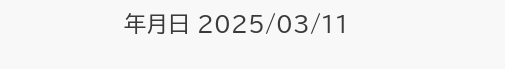年月日 2025/03/11